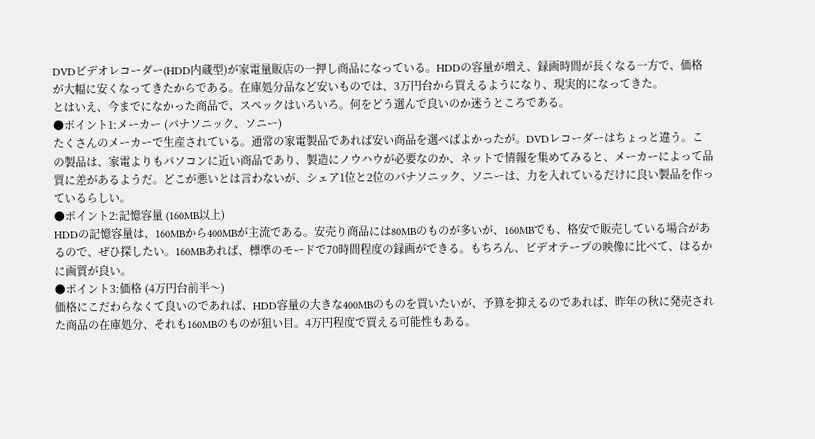DVDビデオレコーダー(HDD内蔵型)が家電量販店の一押し商品になっている。HDDの容量が増え、録画時間が長くなる一方で、価格が大幅に安くなってきたからである。在庫処分品など安いものでは、3万円台から買えるようになり、現実的になってきた。
とはいえ、今までになかった商品で、スペックはいろいろ。何をどう選んで良いのか迷うところである。
●ポイント1:メーカー (パナソニック、ソニー)
たくさんのメーカーで生産されている。通常の家電製品であれば安い商品を選べばよかったが。DVDレコーダーはちょっと違う。この製品は、家電よりもパソコンに近い商品であり、製造にノウハウが必要なのか、ネットで情報を集めてみると、メーカーによって品質に差があるようだ。どこが悪いとは言わないが、シェア1位と2位のパナソニック、ソニーは、力を入れているだけに良い製品を作っているらしい。
●ポイント2:記憶容量 (160MB以上)
HDDの記憶容量は、160MBから400MBが主流である。安売り商品には80MBのものが多いが、160MBでも、格安で販売している場合があるので、ぜひ探したい。160MBあれば、標準のモードで70時間程度の録画ができる。もちろん、ビデオテープの映像に比べて、はるかに画質が良い。
●ポイント3:価格 (4万円台前半〜)
価格にこだわらなくて良いのであれば、HDD容量の大きな400MBのものを買いたいが、予算を抑えるのであれば、昨年の秋に発売された商品の在庫処分、それも160MBのものが狙い目。4万円程度で買える可能性もある。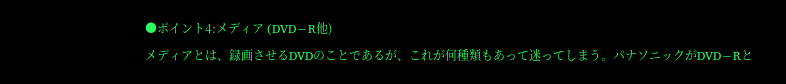●ポイント4:メディア (DVD−R他)
メディアとは、録画させるDVDのことであるが、これが何種類もあって迷ってしまう。パナソニックがDVD−Rと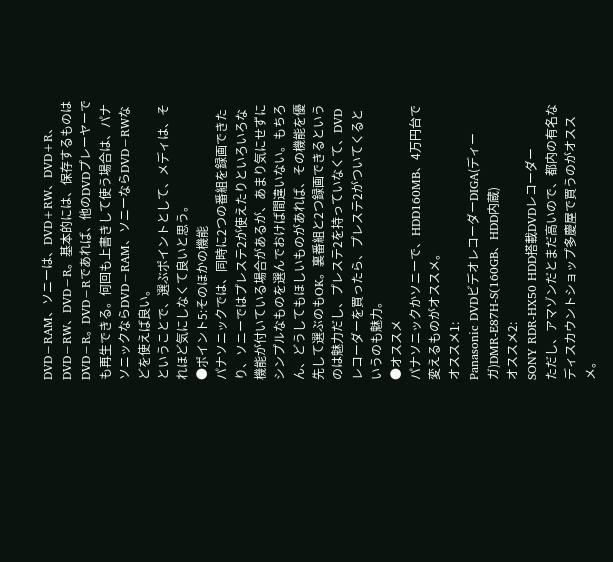DVD−RAM、ソニーは、DVD+RW、DVD+R、DVD−RW、DVD−R。基本的には、保存するものはDVD−R。DVD−Rであれば、他のDVDプレーヤーでも再生できる。何回も上書きして使う場合は、パナソニックならDVD−RAM、ソニーならDVD−RWなどを使えば良い。
ということで、選ぶポイントとして、メディは、それほど気にしなくて良いと思う。
●ポイント5:そのほかの機能
パナソニックでは、同時に2つの番組を録画できたり、ソニーではプレステ2が使えたりといろいろな機能が付いている場合があるが、あまり気にせずにシンプルなものを選んでおけば間違いない。もちろん、どうしてもほしいものがあれば、その機能を優先して選ぶのもOK。裏番組と2つ録画できるというのは魅力だし、プレステ2を持っていなくて、DVDレコーダーを買ったら、プレステ2がついてくるというのも魅力。
●オススメ
パナソニックかソニーで、HDD160MB、4万円台で変えるものがオススメ。
オススメ1:
Panasonic DVDビデオレコーダーDIGA(ディーガ)DMR‐E87H-S(160GB、HDD内蔵)
オススメ2:
SONY RDR-HX50 HDD搭載DVDレコーダー
ただし、アマゾンだとまだ高いので、都内の有名なディスカウントショップ多慶屋で買うのがオススメ。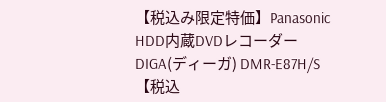【税込み限定特価】Panasonic HDD内蔵DVDレコーダー DIGA(ディーガ) DMR-E87H/S
【税込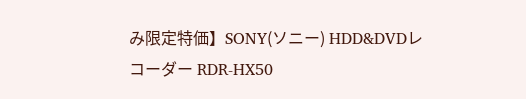み限定特価】SONY(ソニー) HDD&DVDレコーダー RDR-HX50